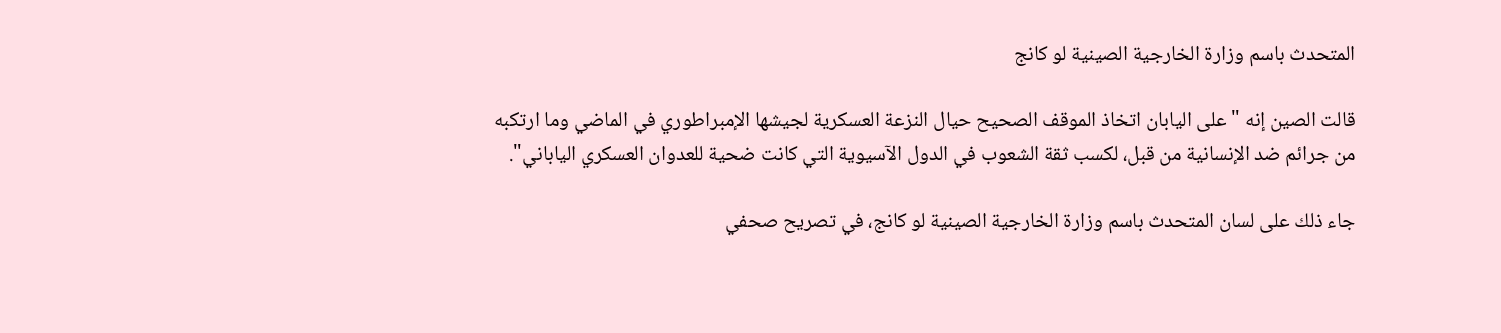المتحدث باسم وزارة الخارجية الصينية لو كانج

قالت الصين إنه "على اليابان اتخاذ الموقف الصحيح حيال النزعة العسكرية لجيشها الإمبراطوري في الماضي وما ارتكبه من جرائم ضد الإنسانية من قبل، لكسب ثقة الشعوب في الدول الآسيوية التي كانت ضحية للعدوان العسكري الياباني".

جاء ذلك على لسان المتحدث باسم وزارة الخارجية الصينية لو كانج، في تصريح صحفي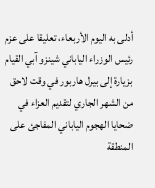أدلى به اليوم الأربعاء، تعليقا على عزم رئيس الوزراء الياباني شينزو آبي القيام بزيارة إلى بيرل هاربور في وقت لاحق من الشهر الجاري لتقديم العزاء في ضحايا الهجوم الياباني المفاجئ على المنطقة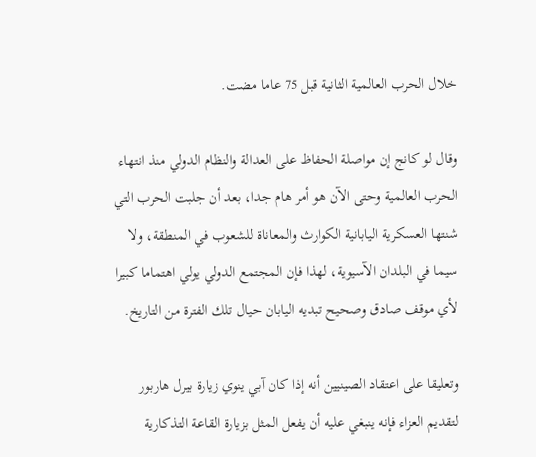خلال الحرب العالمية الثانية قبل 75 عاما مضت.

وقال لو كانج إن مواصلة الحفاظ على العدالة والنظام الدولي منذ انتهاء الحرب العالمية وحتى الآن هو أمر هام جدا، بعد أن جلبت الحرب التي شنتها العسكرية اليابانية الكوارث والمعاناة للشعوب في المنطقة، ولا سيما في البلدان الآسيوية، لهذا فإن المجتمع الدولي يولي اهتماما كبيرا لأي موقف صادق وصحيح تبديه اليابان حيال تلك الفترة من التاريخ.

وتعليقا على اعتقاد الصينيين أنه إذا كان آبي ينوي زيارة بيرل هاربور لتقديم العزاء فإنه ينبغي عليه أن يفعل المثل بزيارة القاعة التذكارية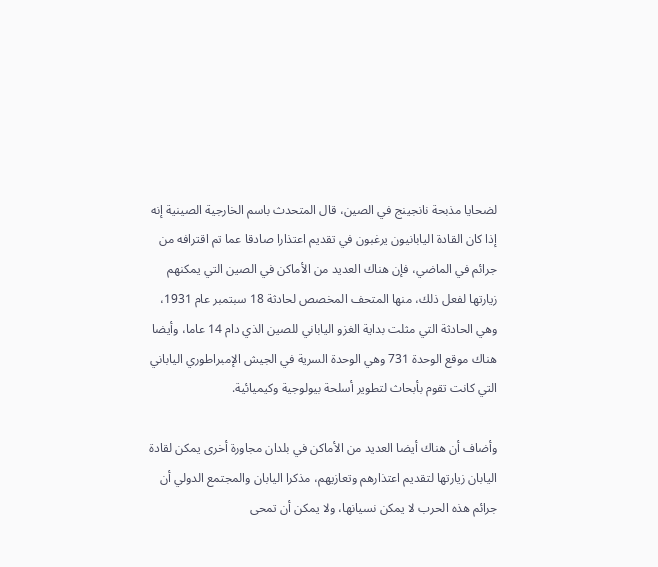لضحايا مذبحة نانجينج في الصين، قال المتحدث باسم الخارجية الصينية إنه إذا كان القادة اليابانيون يرغبون في تقديم اعتذارا صادقا عما تم اقترافه من جرائم في الماضي، فإن هناك العديد من الأماكن في الصين التي يمكنهم زيارتها لفعل ذلك، منها المتحف المخصص لحادثة 18 سبتمبر عام 1931، وهي الحادثة التي مثلت بداية الغزو الياباني للصين الذي دام 14 عاما، وأيضا هناك موقع الوحدة 731 وهي الوحدة السرية في الجيش الإمبراطوري الياباني التي كانت تقوم بأبحاث لتطوير أسلحة بيولوجية وكيميائية.

وأضاف أن هناك أيضا العديد من الأماكن في بلدان مجاورة أخرى يمكن لقادة اليابان زيارتها لتقديم اعتذارهم وتعازيهم، مذكرا اليابان والمجتمع الدولي أن جرائم هذه الحرب لا يمكن نسيانها، ولا يمكن أن تمحى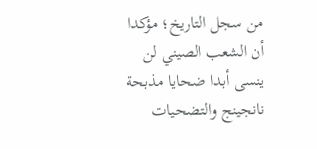من سجل التاريخ؛ مؤكدا أن الشعب الصيني لن ينسى أبدا ضحايا مذبحة نانجينج والتضحيات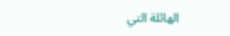الهائلة التي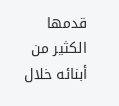قدمها الكثير من أبنائه خلال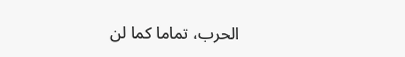الحرب، تماما كما لن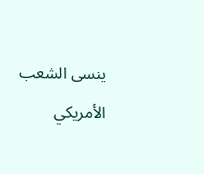ينسى الشعب الأمريكي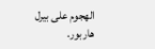الهجوم على بيرل هاربور.